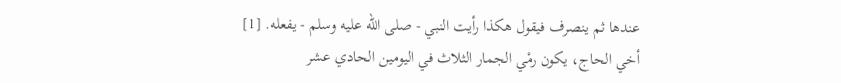عندها ثم ينصرف فيقول هكذا رأيت النبي - صلى الله عليه وسلم - يفعله. [1]
أخي الحاج، يكون رمْي الجمار الثلاث في اليومين الحادي عشر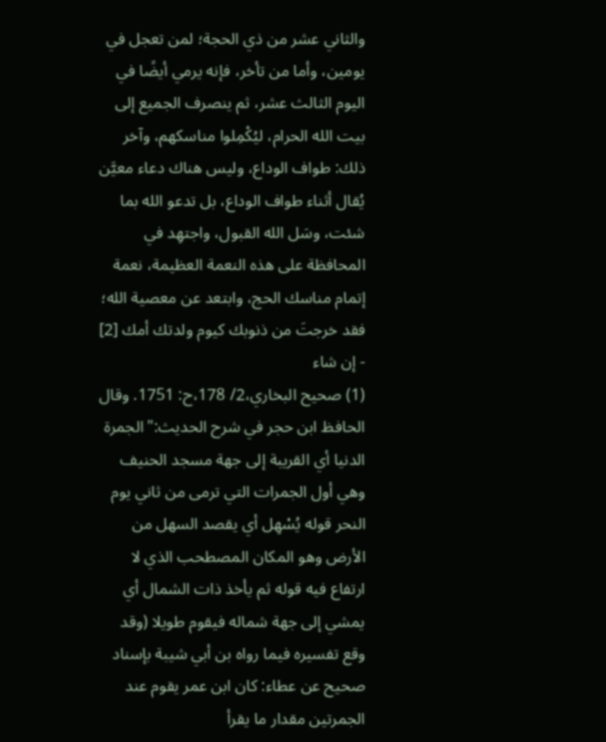والثاني عشر من ذي الحجة؛ لمن تعجل في يومين، وأما من تأخر، فإنه يرمي أيضًا في اليوم الثالث عشر، ثم ينصرف الجميع إلى بيت الله الحرام، ليُكْمِلوا مناسكهم، وآخر ذلك: طواف الوداع، وليس هناك دعاء معيَّن يُقال أثناء طواف الوداع، بل تدعو الله بما شئت، وسَل الله القبول، واجتهِد في المحافظة على هذه النعمة العظيمة، نعمة إتمام مناسك الحج، وابتعد عن معصية الله؛ فقد خرجتَ من ذنوبك كيوم ولدتك أمك [2] - إن شاء
(1) صحيح البخاري،2/ 178،ح: 1751. وقال الحافظ ابن حجر في شرح الحديث:"الجمرة الدنيا أي القريبة إلى جهة مسجد الحنيف وهي أول الجمرات التي ترمى من ثاني يوم النحر قوله يُسْهِل أي يقصد السهل من الأرض وهو المكان المصطحب الذي لا ارتفاع فيه قوله ثم يأخذ ذات الشمال أي يمشي إلى جهة شماله فيقوم طويلا (وقد وقع تفسيره فيما رواه بن أبي شيبة بإسناد صحيح عن عطاء: كان ابن عمر يقوم عند الجمرتين مقدار ما يقرأ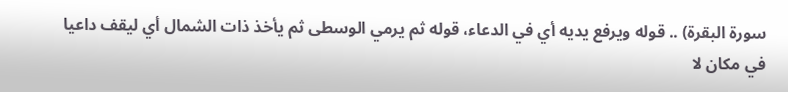سورة البقرة) .. قوله ويرفع يديه أي في الدعاء، قوله ثم يرمي الوسطى ثم يأخذ ذات الشمال أي ليقف داعيا في مكان لا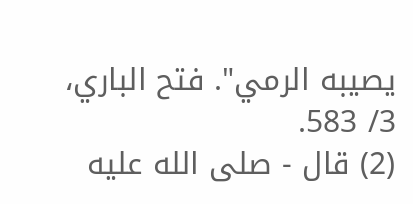يصيبه الرمي". فتح الباري، 3/ 583.
(2) قال - صلى الله عليه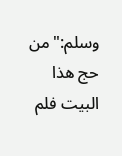وسلم:"من حج هذا البيت فلم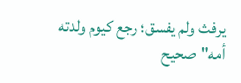يرفث ولم يفسق؛ رجع كيوم ولدته أمه"صحيح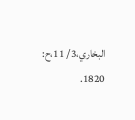البخاري،3/ 11،ح: 1820.